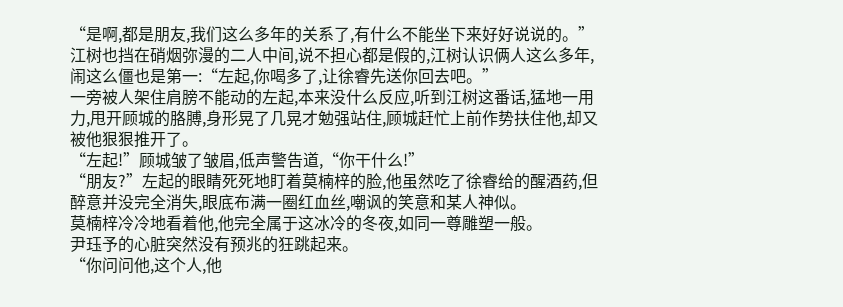“是啊,都是朋友,我们这么多年的关系了,有什么不能坐下来好好说说的。”江树也挡在硝烟弥漫的二人中间,说不担心都是假的,江树认识俩人这么多年,闹这么僵也是第一:“左起,你喝多了,让徐睿先送你回去吧。”
一旁被人架住肩膀不能动的左起,本来没什么反应,听到江树这番话,猛地一用力,甩开顾城的胳膊,身形晃了几晃才勉强站住,顾城赶忙上前作势扶住他,却又被他狠狠推开了。
“左起!”顾城皱了皱眉,低声警告道,“你干什么!”
“朋友?”左起的眼睛死死地盯着莫楠梓的脸,他虽然吃了徐睿给的醒酒药,但醉意并没完全消失,眼底布满一圈红血丝,嘲讽的笑意和某人神似。
莫楠梓冷冷地看着他,他完全属于这冰冷的冬夜,如同一尊雕塑一般。
尹珏予的心脏突然没有预兆的狂跳起来。
“你问问他,这个人,他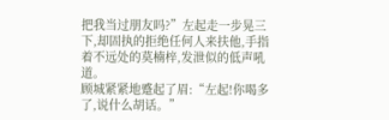把我当过朋友吗?”左起走一步晃三下,却固执的拒绝任何人来扶他,手指着不远处的莫楠梓,发泄似的低声吼道。
顾城紧紧地蹙起了眉:“左起!你喝多了,说什么胡话。”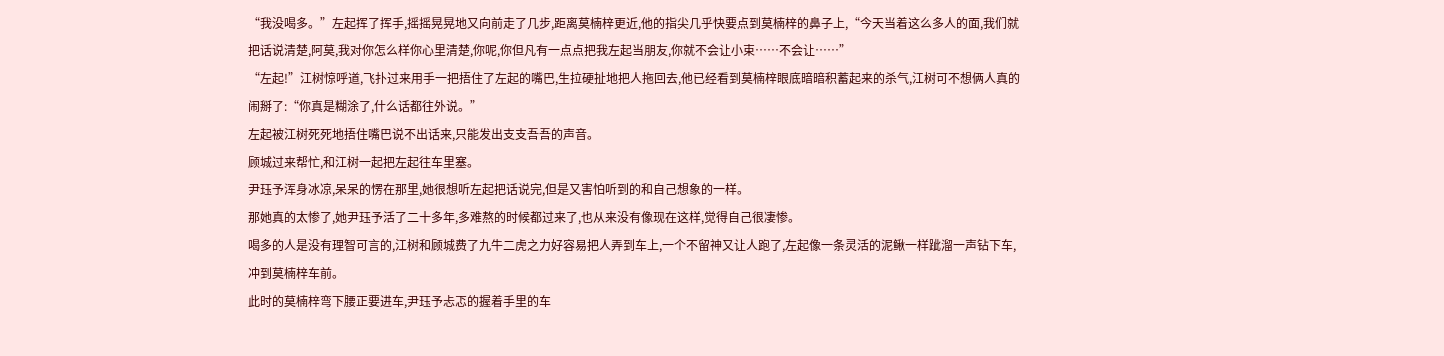“我没喝多。”左起挥了挥手,摇摇晃晃地又向前走了几步,距离莫楠梓更近,他的指尖几乎快要点到莫楠梓的鼻子上,“今天当着这么多人的面,我们就把话说清楚,阿莫,我对你怎么样你心里清楚,你呢,你但凡有一点点把我左起当朋友,你就不会让小束……不会让……”
“左起!”江树惊呼道,飞扑过来用手一把捂住了左起的嘴巴,生拉硬扯地把人拖回去,他已经看到莫楠梓眼底暗暗积蓄起来的杀气,江树可不想俩人真的闹掰了:“你真是糊涂了,什么话都往外说。”
左起被江树死死地捂住嘴巴说不出话来,只能发出支支吾吾的声音。
顾城过来帮忙,和江树一起把左起往车里塞。
尹珏予浑身冰凉,呆呆的愣在那里,她很想听左起把话说完,但是又害怕听到的和自己想象的一样。
那她真的太惨了,她尹珏予活了二十多年,多难熬的时候都过来了,也从来没有像现在这样,觉得自己很凄惨。
喝多的人是没有理智可言的,江树和顾城费了九牛二虎之力好容易把人弄到车上,一个不留神又让人跑了,左起像一条灵活的泥鳅一样跐溜一声钻下车,冲到莫楠梓车前。
此时的莫楠梓弯下腰正要进车,尹珏予忐忑的握着手里的车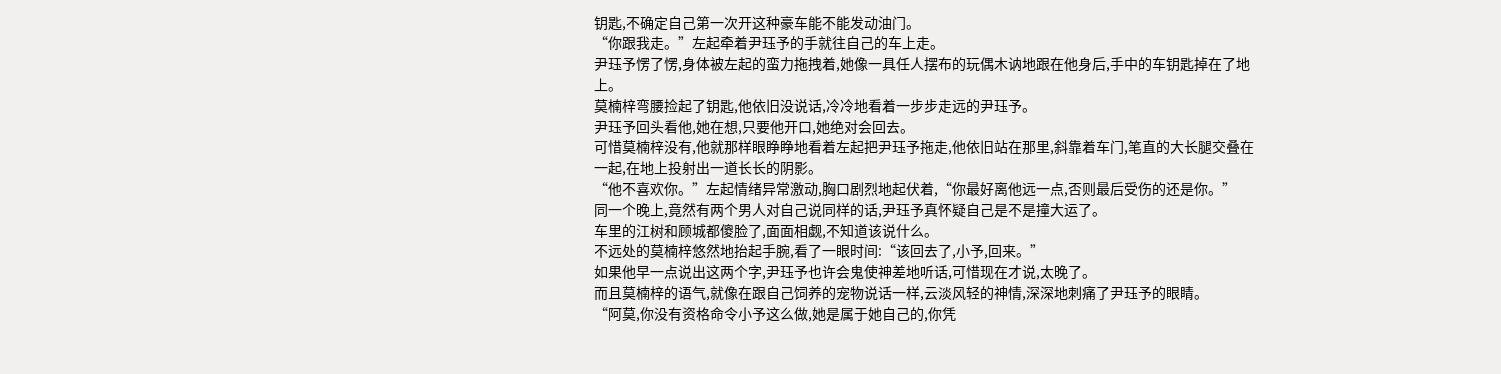钥匙,不确定自己第一次开这种豪车能不能发动油门。
“你跟我走。”左起牵着尹珏予的手就往自己的车上走。
尹珏予愣了愣,身体被左起的蛮力拖拽着,她像一具任人摆布的玩偶木讷地跟在他身后,手中的车钥匙掉在了地上。
莫楠梓弯腰捡起了钥匙,他依旧没说话,冷冷地看着一步步走远的尹珏予。
尹珏予回头看他,她在想,只要他开口,她绝对会回去。
可惜莫楠梓没有,他就那样眼睁睁地看着左起把尹珏予拖走,他依旧站在那里,斜靠着车门,笔直的大长腿交叠在一起,在地上投射出一道长长的阴影。
“他不喜欢你。”左起情绪异常激动,胸口剧烈地起伏着,“你最好离他远一点,否则最后受伤的还是你。”
同一个晚上,竟然有两个男人对自己说同样的话,尹珏予真怀疑自己是不是撞大运了。
车里的江树和顾城都傻脸了,面面相觑,不知道该说什么。
不远处的莫楠梓悠然地抬起手腕,看了一眼时间:“该回去了,小予,回来。”
如果他早一点说出这两个字,尹珏予也许会鬼使神差地听话,可惜现在才说,太晚了。
而且莫楠梓的语气,就像在跟自己饲养的宠物说话一样,云淡风轻的神情,深深地刺痛了尹珏予的眼睛。
“阿莫,你没有资格命令小予这么做,她是属于她自己的,你凭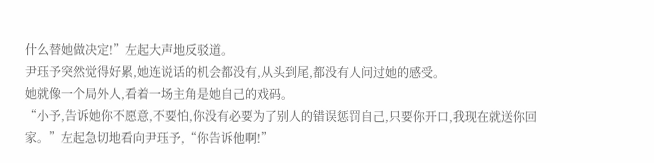什么替她做决定!”左起大声地反驳道。
尹珏予突然觉得好累,她连说话的机会都没有,从头到尾,都没有人问过她的感受。
她就像一个局外人,看着一场主角是她自己的戏码。
“小予,告诉她你不愿意,不要怕,你没有必要为了别人的错误惩罚自己,只要你开口,我现在就送你回家。”左起急切地看向尹珏予,“你告诉他啊!”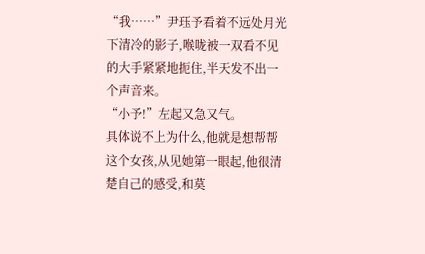“我……”尹珏予看着不远处月光下清冷的影子,喉咙被一双看不见的大手紧紧地扼住,半天发不出一个声音来。
“小予!”左起又急又气。
具体说不上为什么,他就是想帮帮这个女孩,从见她第一眼起,他很清楚自己的感受,和莫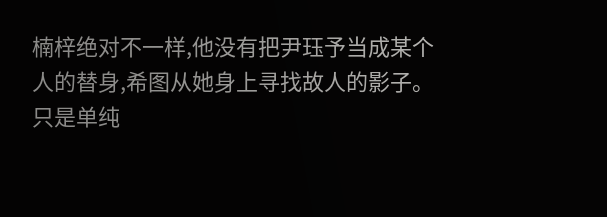楠梓绝对不一样,他没有把尹珏予当成某个人的替身,希图从她身上寻找故人的影子。
只是单纯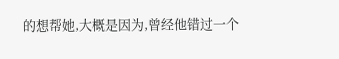的想帮她,大概是因为,曾经他错过一个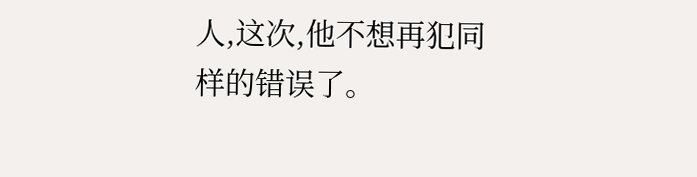人,这次,他不想再犯同样的错误了。